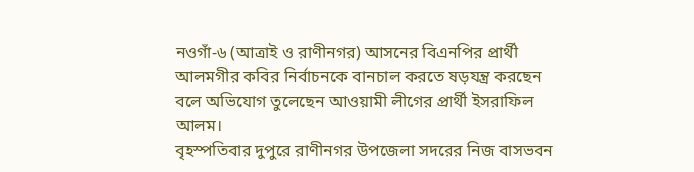নওগাঁ-৬ (আত্রাই ও রাণীনগর) আসনের বিএনপির প্রার্থী আলমগীর কবির নির্বাচনকে বানচাল করতে ষড়যন্ত্র করছেন বলে অভিযোগ তুলেছেন আওয়ামী লীগের প্রার্থী ইসরাফিল আলম।
বৃহস্পতিবার দুপুরে রাণীনগর উপজেলা সদরের নিজ বাসভবন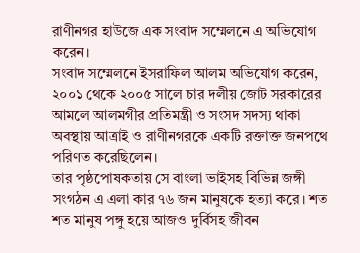রাণীনগর হাউজে এক সংবাদ সম্মেলনে এ অভিযোগ করেন।
সংবাদ সম্মেলনে ইসরাফিল আলম অভিযোগ করেন, ২০০১ থেকে ২০০৫ সালে চার দলীয় জোট সরকারের আমলে আলমগীর প্রতিমন্ত্রী ও সংসদ সদস্য থাকা অবস্থায় আত্রাই ও রাণীনগরকে একটি রক্তাক্ত জনপথে পরিণত করেছিলেন।
তার পৃষ্ঠপোষকতায় সে বাংলা ভাইসহ বিভিন্ন জঙ্গী সংগঠন এ এলা কার ৭৬ জন মানুষকে হত্যা করে। শত শত মানুষ পঙ্গু হয়ে আজও দুর্বিসহ জীবন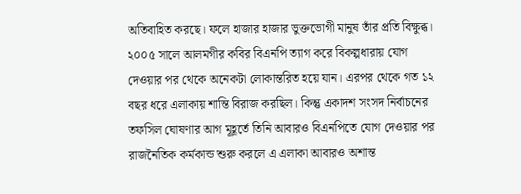অতিবাহিত করছে। ফলে হাজার হাজার ভুক্তভোগী মানুষ তাঁর প্রতি বিক্ষুব্ধ।
২০০৫ সালে আলমগীর কবির বিএনপি ত্যাগ করে বিকল্পধারায় যোগ দেওয়ার পর থেকে অনেকটা লোকান্তরিত হয়ে যান। এরপর থেকে গত ১২ বছর ধরে এলাকায় শান্তি বিরাজ করছিল। কিন্তু একাদশ সংসদ নির্বাচনের তফসিল ঘোষণার আগ মূহূর্তে তিনি আবারও বিএনপিতে যোগ দেওয়ার পর রাজনৈতিক কর্মকান্ড শুরু করলে এ এলাকা আবারও অশান্ত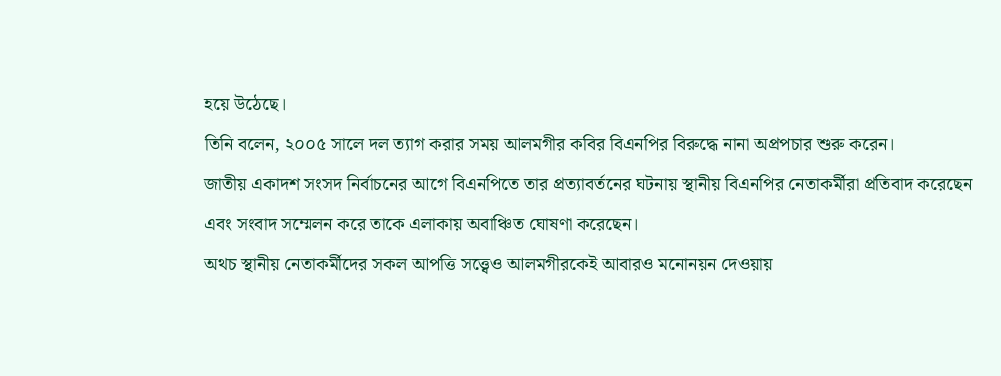হয়ে উঠেছে।
তিনি বলেন, ২০০৫ সালে দল ত্যাগ করার সময় আলমগীর কবির বিএনপির বিরুদ্ধে নানা অপ্রপচার শুরু করেন।
জাতীয় একাদশ সংসদ নির্বাচনের আগে বিএনপিতে তার প্রত্যাবর্তনের ঘটনায় স্থানীয় বিএনপির নেতাকর্মীরা প্রতিবাদ করেছেন এবং সংবাদ সম্মেলন করে তাকে এলাকায় অবাঞ্চিত ঘোষণা করেছেন।
অথচ স্থানীয় নেতাকর্মীদের সকল আপত্তি সত্ত্বেও আলমগীরকেই আবারও মনোনয়ন দেওয়ায়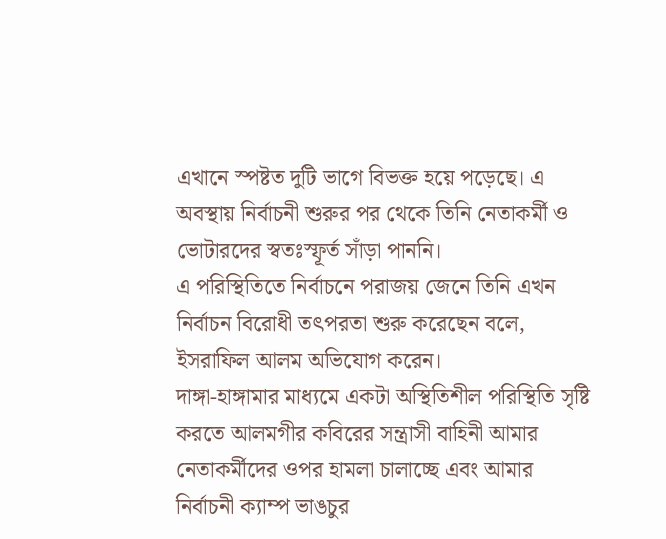এখানে স্পষ্টত দুটি ভাগে বিভক্ত হয়ে পড়েছে। এ অবস্থায় নির্বাচনী শুরুর পর থেকে তিনি নেতাকর্মী ও ভোটারদের স্বতঃস্ফূর্ত সাঁড়া পাননি।
এ পরিস্থিতিতে নির্বাচনে পরাজয় জেনে তিনি এখন নির্বাচন বিরোধী তৎপরতা শুরু করেছেন বলে, ইসরাফিল আলম অভিযোগ করেন।
দাঙ্গা-হাঙ্গামার মাধ্যমে একটা অস্থিতিশীল পরিস্থিতি সৃষ্টি করতে আলমগীর কবিরের সন্ত্রাসী বাহিনী আমার নেতাকর্মীদের ওপর হামলা চালাচ্ছে এবং আমার নির্বাচনী ক্যাম্প ভাঙচুর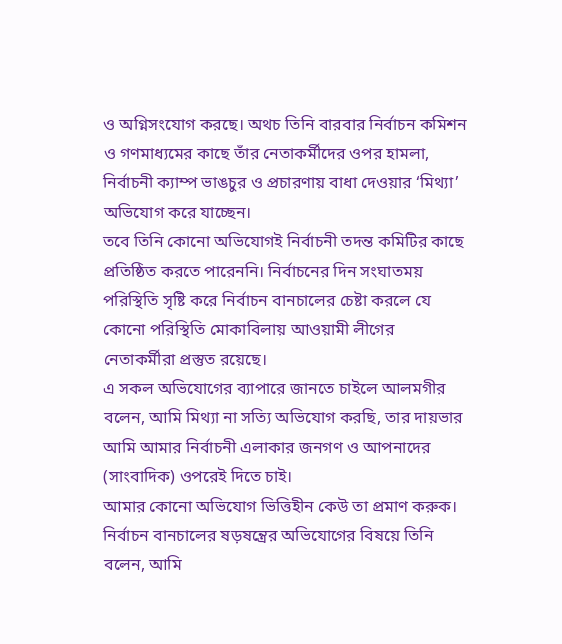ও অগ্নিসংযোগ করছে। অথচ তিনি বারবার নির্বাচন কমিশন ও গণমাধ্যমের কাছে তাঁর নেতাকর্মীদের ওপর হামলা, নির্বাচনী ক্যাম্প ভাঙচুর ও প্রচারণায় বাধা দেওয়ার ‘মিথ্যা’ অভিযোগ করে যাচ্ছেন।
তবে তিনি কোনো অভিযোগই নির্বাচনী তদন্ত কমিটির কাছে প্রতিষ্ঠিত করতে পারেননি। নির্বাচনের দিন সংঘাতময় পরিস্থিতি সৃষ্টি করে নির্বাচন বানচালের চেষ্টা করলে যে কোনো পরিস্থিতি মোকাবিলায় আওয়ামী লীগের নেতাকর্মীরা প্রস্তুত রয়েছে।
এ সকল অভিযোগের ব্যাপারে জানতে চাইলে আলমগীর বলেন, আমি মিথ্যা না সত্যি অভিযোগ করছি, তার দায়ভার আমি আমার নির্বাচনী এলাকার জনগণ ও আপনাদের (সাংবাদিক) ওপরেই দিতে চাই।
আমার কোনো অভিযোগ ভিত্তিহীন কেউ তা প্রমাণ করুক। নির্বাচন বানচালের ষড়ষন্ত্রের অভিযোগের বিষয়ে তিনি বলেন, আমি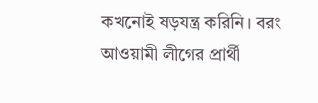কখনোই ষড়যন্ত্র করিনি। বরং আওয়ামী লীগের প্রার্থী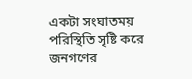একটা সংঘাতময় পরিস্থিতি সৃষ্টি করে জনগণের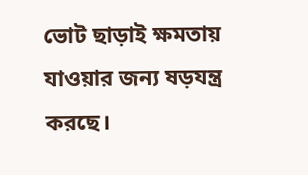ভোট ছাড়াই ক্ষমতায় যাওয়ার জন্য ষড়যন্ত্র করছে।